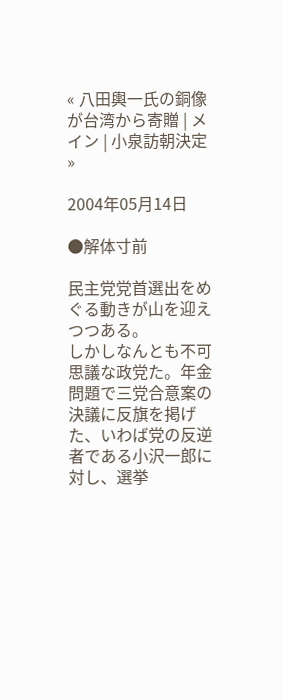« 八田輿一氏の銅像が台湾から寄贈 | メイン | 小泉訪朝決定 »

2004年05月14日

●解体寸前

民主党党首選出をめぐる動きが山を迎えつつある。
しかしなんとも不可思議な政党た。年金問題で三党合意案の決議に反旗を掲げた、いわば党の反逆者である小沢一郎に対し、選挙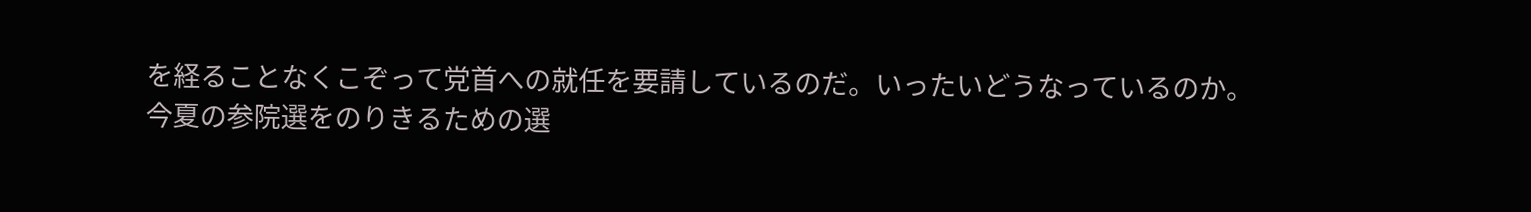を経ることなくこぞって党首への就任を要請しているのだ。いったいどうなっているのか。
今夏の参院選をのりきるための選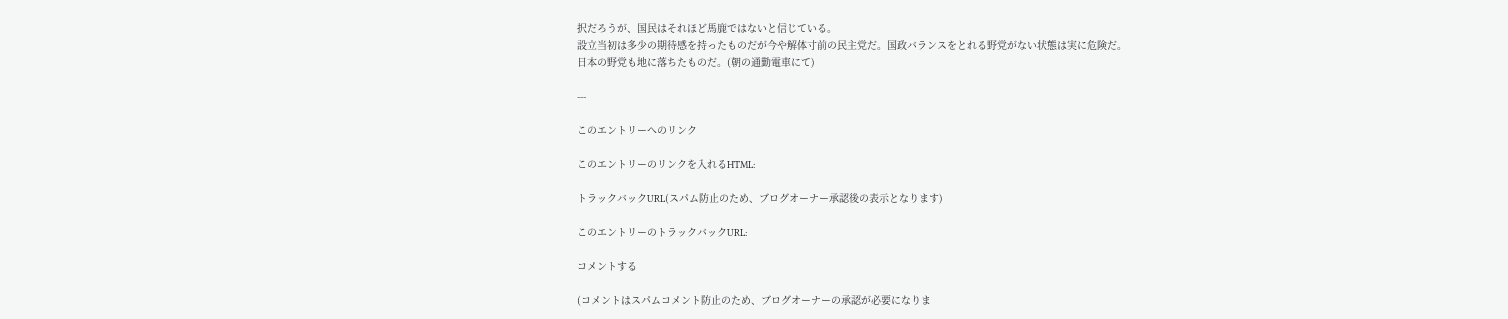択だろうが、国民はそれほど馬鹿ではないと信じている。
設立当初は多少の期待感を持ったものだが今や解体寸前の民主党だ。国政バランスをとれる野党がない状態は実に危険だ。
日本の野党も地に落ちたものだ。(朝の通勤電車にて)

---

このエントリーへのリンク

このエントリーのリンクを入れるHTML:

トラックバックURL(スパム防止のため、ブログオーナー承認後の表示となります)

このエントリーのトラックバックURL:

コメントする

(コメントはスパムコメント防止のため、ブログオーナーの承認が必要になりま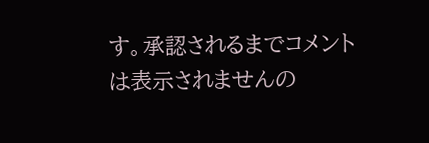す。承認されるまでコメントは表示されませんの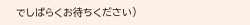でしばらくお待ちください)